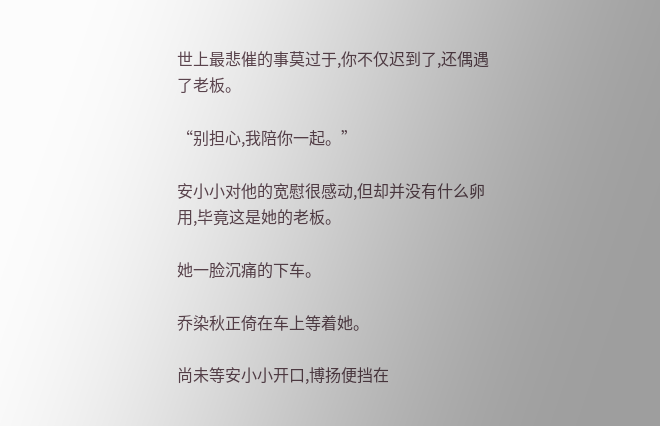世上最悲催的事莫过于,你不仅迟到了,还偶遇了老板。

“别担心,我陪你一起。”

安小小对他的宽慰很感动,但却并没有什么卵用,毕竟这是她的老板。

她一脸沉痛的下车。

乔染秋正倚在车上等着她。

尚未等安小小开口,博扬便挡在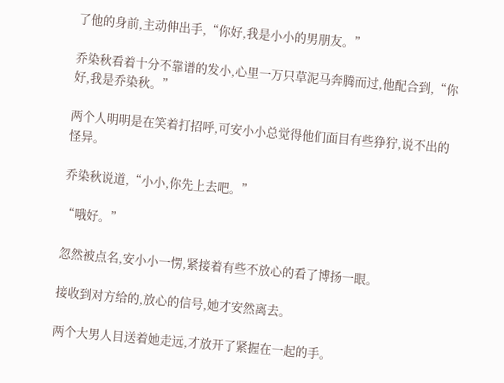了他的身前,主动伸出手,“你好,我是小小的男朋友。”

乔染秋看着十分不靠谱的发小,心里一万只草泥马奔腾而过,他配合到,“你好,我是乔染秋。”

两个人明明是在笑着打招呼,可安小小总觉得他们面目有些狰狞,说不出的怪异。

乔染秋说道,“小小,你先上去吧。”

“哦好。”

忽然被点名,安小小一愣,紧接着有些不放心的看了博扬一眼。

接收到对方给的,放心的信号,她才安然离去。

两个大男人目送着她走远,才放开了紧握在一起的手。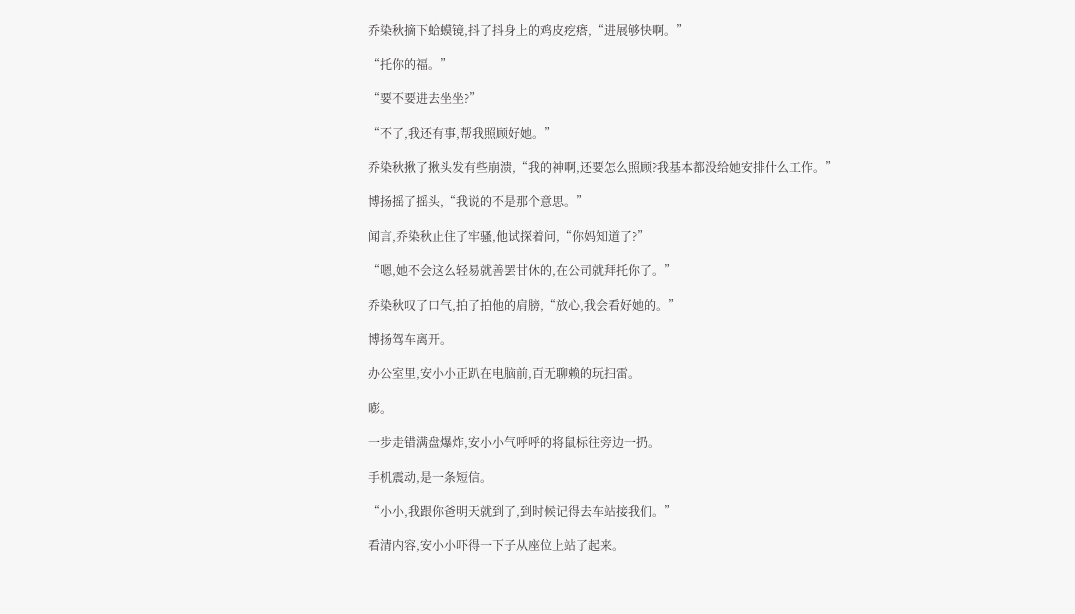乔染秋摘下蛤蟆镜,抖了抖身上的鸡皮疙瘩,“进展够快啊。”

“托你的福。”

“要不要进去坐坐?”

“不了,我还有事,帮我照顾好她。”

乔染秋揪了揪头发有些崩溃,“我的神啊,还要怎么照顾?我基本都没给她安排什么工作。”

博扬摇了摇头,“我说的不是那个意思。”

闻言,乔染秋止住了牢骚,他试探着问,“你妈知道了?”

“嗯,她不会这么轻易就善罢甘休的,在公司就拜托你了。”

乔染秋叹了口气,拍了拍他的肩膀,“放心,我会看好她的。”

博扬驾车离开。

办公室里,安小小正趴在电脑前,百无聊赖的玩扫雷。

嘭。

一步走错满盘爆炸,安小小气呼呼的将鼠标往旁边一扔。

手机震动,是一条短信。

“小小,我跟你爸明天就到了,到时候记得去车站接我们。”

看清内容,安小小吓得一下子从座位上站了起来。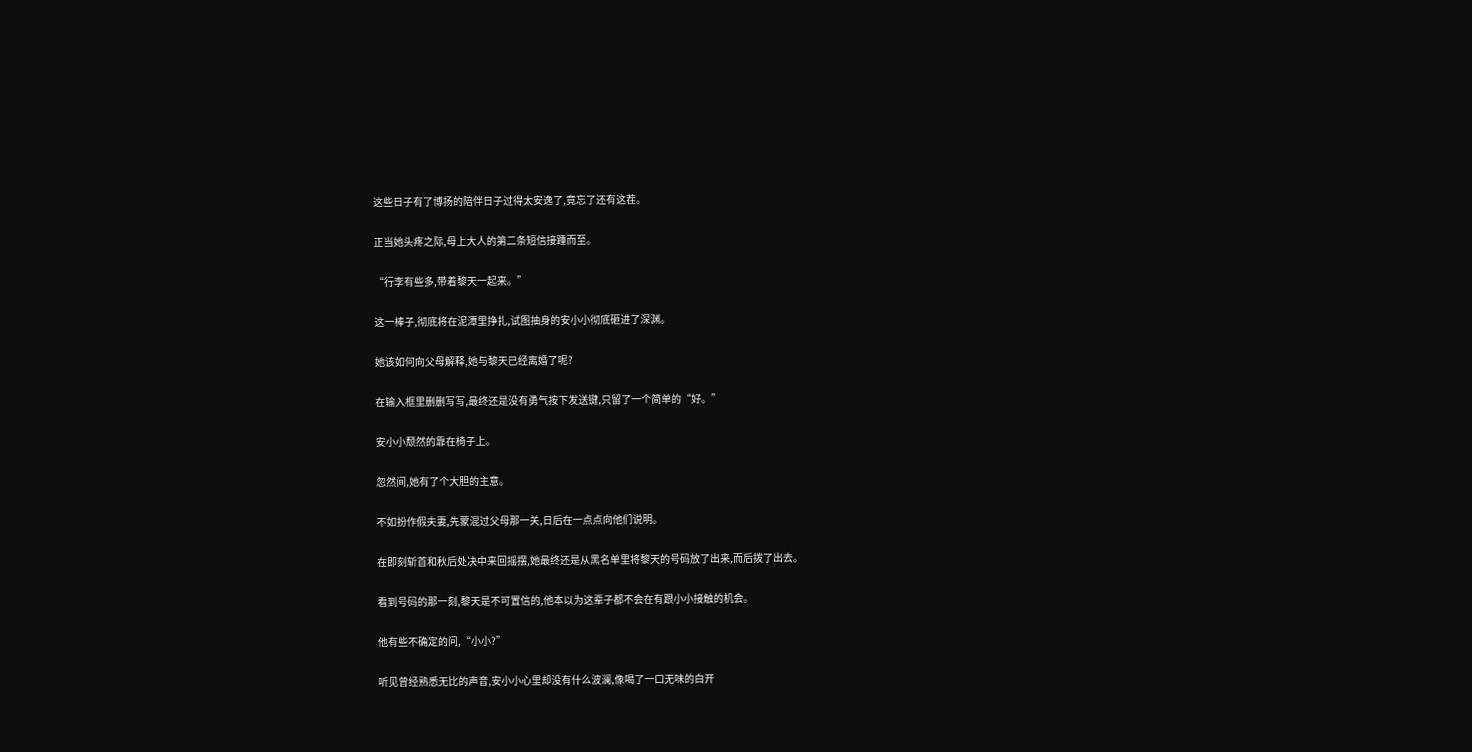这些日子有了博扬的陪伴日子过得太安逸了,竟忘了还有这茬。

正当她头疼之际,母上大人的第二条短信接踵而至。

“行李有些多,带着黎天一起来。”

这一棒子,彻底将在泥潭里挣扎,试图抽身的安小小彻底砸进了深渊。

她该如何向父母解释,她与黎天已经离婚了呢?

在输入框里删删写写,最终还是没有勇气按下发送键,只留了一个简单的“好。”

安小小颓然的靠在椅子上。

忽然间,她有了个大胆的主意。

不如扮作假夫妻,先蒙混过父母那一关,日后在一点点向他们说明。

在即刻斩首和秋后处决中来回摇摆,她最终还是从黑名单里将黎天的号码放了出来,而后拨了出去。

看到号码的那一刻,黎天是不可置信的,他本以为这辈子都不会在有跟小小接触的机会。

他有些不确定的问,“小小?”

听见曾经熟悉无比的声音,安小小心里却没有什么波澜,像喝了一口无味的白开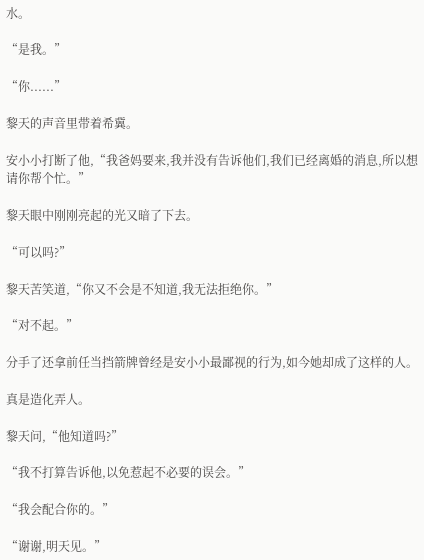水。

“是我。”

“你......”

黎天的声音里带着希冀。

安小小打断了他,“我爸妈要来,我并没有告诉他们,我们已经离婚的消息,所以想请你帮个忙。”

黎天眼中刚刚亮起的光又暗了下去。

“可以吗?”

黎天苦笑道,“你又不会是不知道,我无法拒绝你。”

“对不起。”

分手了还拿前任当挡箭牌曾经是安小小最鄙视的行为,如今她却成了这样的人。

真是造化弄人。

黎天问,“他知道吗?”

“我不打算告诉他,以免惹起不必要的误会。”

“我会配合你的。”

“谢谢,明天见。”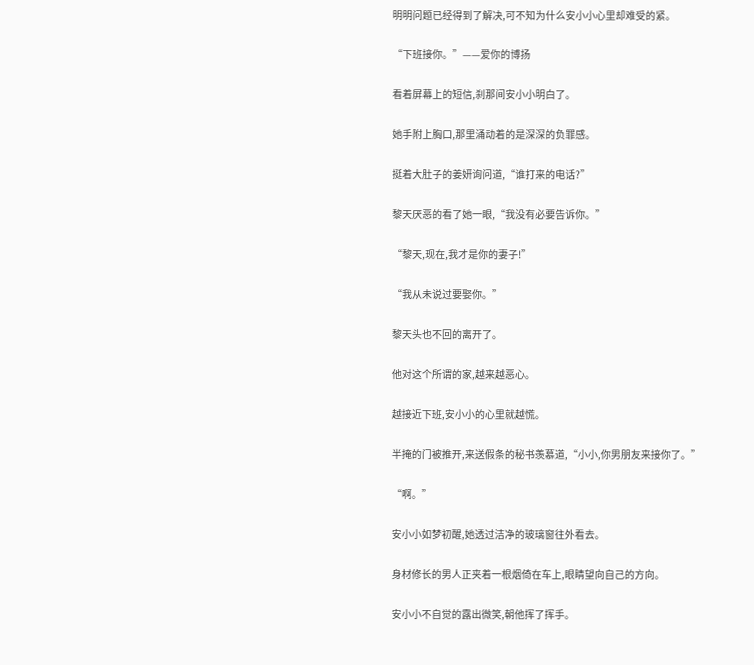明明问题已经得到了解决,可不知为什么安小小心里却难受的紧。

“下班接你。”——爱你的博扬

看着屏幕上的短信,刹那间安小小明白了。

她手附上胸口,那里涌动着的是深深的负罪感。

挺着大肚子的姜妍询问道,“谁打来的电话?”

黎天厌恶的看了她一眼,“我没有必要告诉你。”

“黎天,现在,我才是你的妻子!”

“我从未说过要娶你。”

黎天头也不回的离开了。

他对这个所谓的家,越来越恶心。

越接近下班,安小小的心里就越慌。

半掩的门被推开,来送假条的秘书羡慕道,“小小,你男朋友来接你了。”

“啊。”

安小小如梦初醒,她透过洁净的玻璃窗往外看去。

身材修长的男人正夹着一根烟倚在车上,眼睛望向自己的方向。

安小小不自觉的露出微笑,朝他挥了挥手。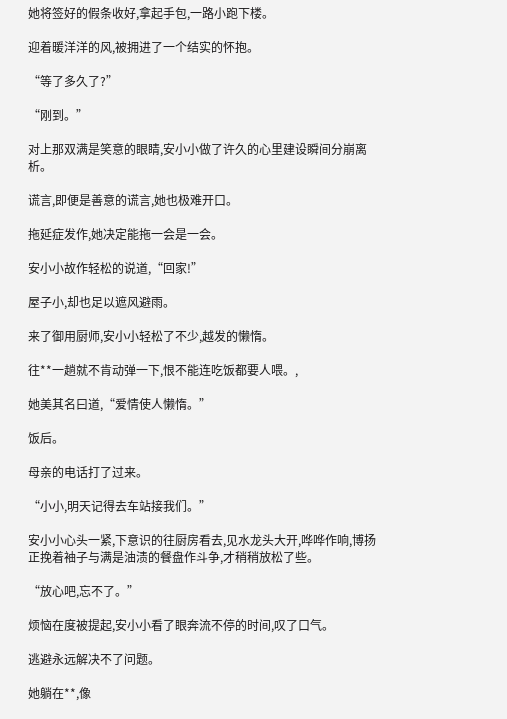她将签好的假条收好,拿起手包,一路小跑下楼。

迎着暖洋洋的风,被拥进了一个结实的怀抱。

“等了多久了?”

“刚到。”

对上那双满是笑意的眼睛,安小小做了许久的心里建设瞬间分崩离析。

谎言,即便是善意的谎言,她也极难开口。

拖延症发作,她决定能拖一会是一会。

安小小故作轻松的说道,“回家!”

屋子小,却也足以遮风避雨。

来了御用厨师,安小小轻松了不少,越发的懒惰。

往**一趟就不肯动弹一下,恨不能连吃饭都要人喂。,

她美其名曰道,“爱情使人懒惰。”

饭后。

母亲的电话打了过来。

“小小,明天记得去车站接我们。”

安小小心头一紧,下意识的往厨房看去,见水龙头大开,哗哗作响,博扬正挽着袖子与满是油渍的餐盘作斗争,才稍稍放松了些。

“放心吧,忘不了。”

烦恼在度被提起,安小小看了眼奔流不停的时间,叹了口气。

逃避永远解决不了问题。

她躺在**,像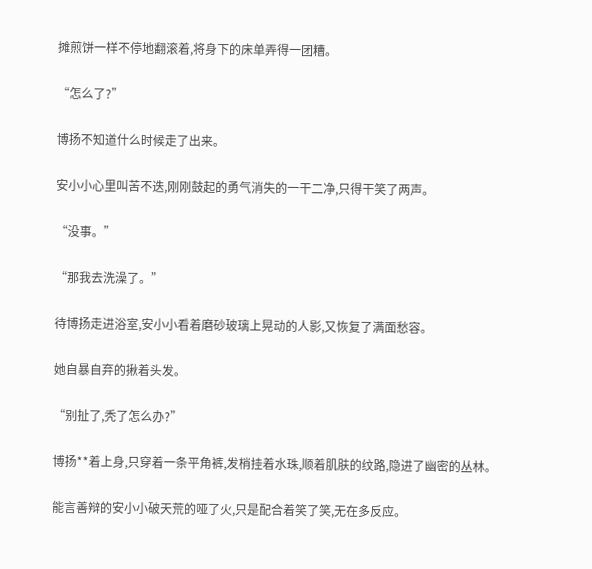摊煎饼一样不停地翻滚着,将身下的床单弄得一团糟。

“怎么了?”

博扬不知道什么时候走了出来。

安小小心里叫苦不迭,刚刚鼓起的勇气消失的一干二净,只得干笑了两声。

“没事。”

“那我去洗澡了。”

待博扬走进浴室,安小小看着磨砂玻璃上晃动的人影,又恢复了满面愁容。

她自暴自弃的揪着头发。

“别扯了,秃了怎么办?”

博扬**着上身,只穿着一条平角裤,发梢挂着水珠,顺着肌肤的纹路,隐进了幽密的丛林。

能言善辩的安小小破天荒的哑了火,只是配合着笑了笑,无在多反应。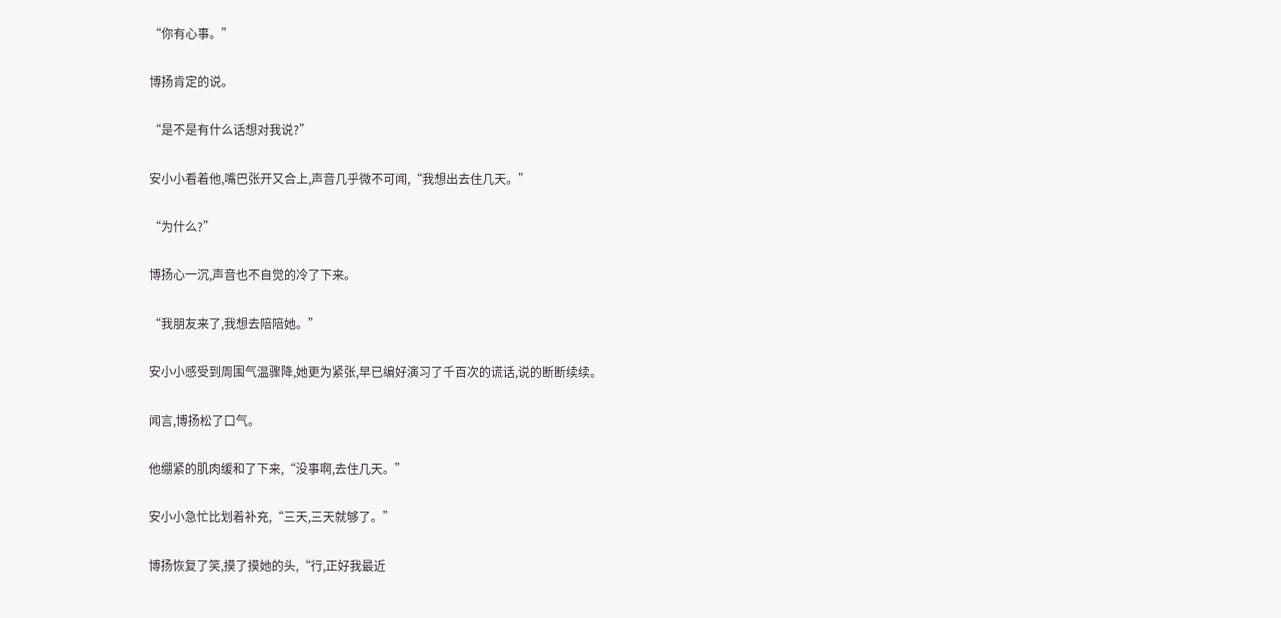“你有心事。”

博扬肯定的说。

“是不是有什么话想对我说?”

安小小看着他,嘴巴张开又合上,声音几乎微不可闻,“我想出去住几天。”

“为什么?”

博扬心一沉,声音也不自觉的冷了下来。

“我朋友来了,我想去陪陪她。”

安小小感受到周围气温骤降,她更为紧张,早已编好演习了千百次的谎话,说的断断续续。

闻言,博扬松了口气。

他绷紧的肌肉缓和了下来,“没事啊,去住几天。”

安小小急忙比划着补充,“三天,三天就够了。”

博扬恢复了笑,摸了摸她的头,“行,正好我最近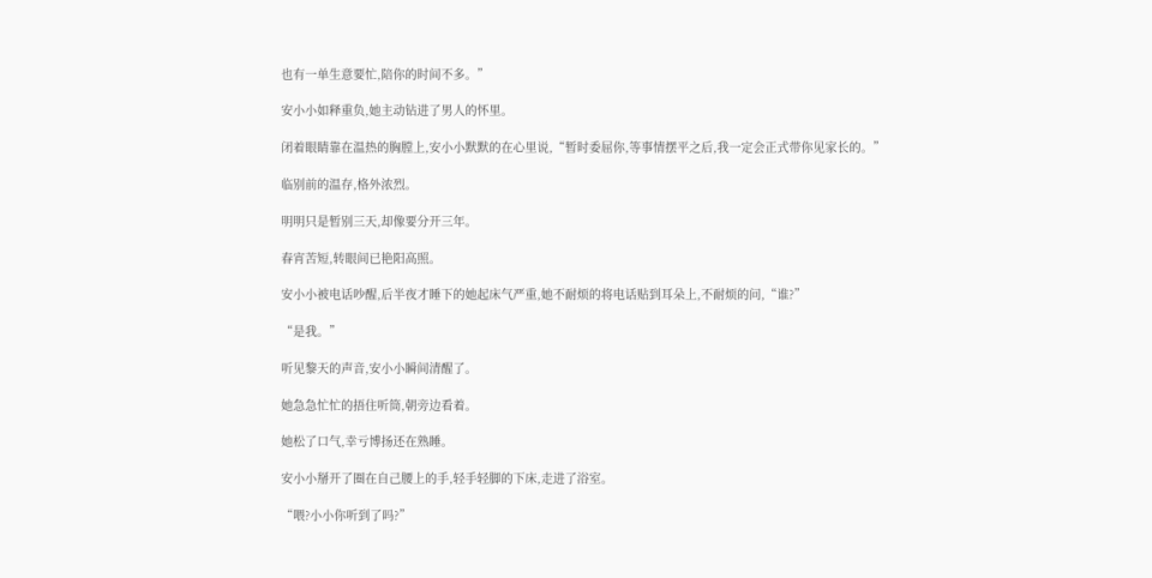也有一单生意要忙,陪你的时间不多。”

安小小如释重负,她主动钻进了男人的怀里。

闭着眼睛靠在温热的胸膛上,安小小默默的在心里说,“暂时委屈你,等事情摆平之后,我一定会正式带你见家长的。”

临别前的温存,格外浓烈。

明明只是暂别三天,却像要分开三年。

春宵苦短,转眼间已艳阳高照。

安小小被电话吵醒,后半夜才睡下的她起床气严重,她不耐烦的将电话贴到耳朵上,不耐烦的问,“谁?”

“是我。”

听见黎天的声音,安小小瞬间清醒了。

她急急忙忙的捂住听筒,朝旁边看着。

她松了口气,幸亏博扬还在熟睡。

安小小掰开了圈在自己腰上的手,轻手轻脚的下床,走进了浴室。

“喂?小小你听到了吗?”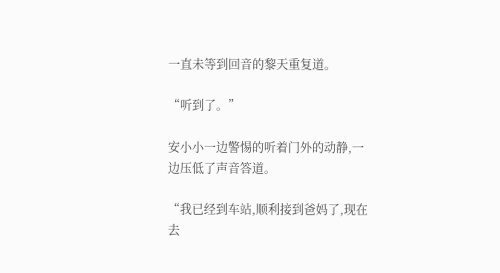一直未等到回音的黎天重复道。

“听到了。”

安小小一边警惕的听着门外的动静,一边压低了声音答道。

“我已经到车站,顺利接到爸妈了,现在去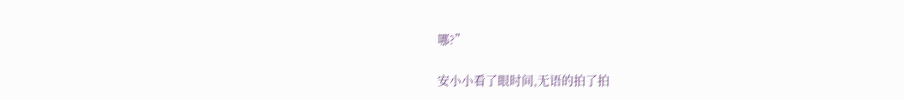哪?”

安小小看了眼时间,无语的拍了拍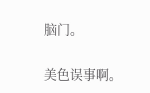脑门。

美色误事啊。